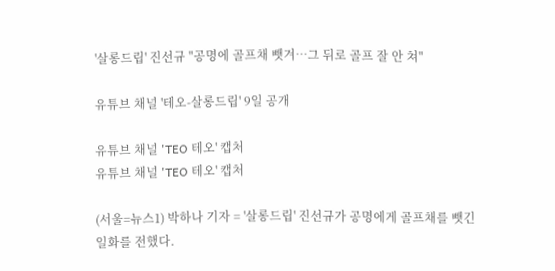'살롱드립' 진선규 "공명에 골프채 뺏겨…그 뒤로 골프 잘 안 쳐"

유튜브 채널 '테오-살롱드립' 9일 공개

유튜브 채널 'TEO 테오' 캡처
유튜브 채널 'TEO 테오' 캡처

(서울=뉴스1) 박하나 기자 = '살롱드립' 진선규가 공명에게 골프채를 뺏긴 일화를 전했다.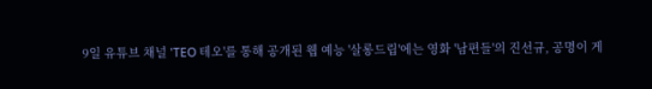9일 유튜브 채널 'TEO 테오'를 통해 공개된 웹 예능 '살롱드립'에는 영화 '남편들'의 진선규, 공명이 게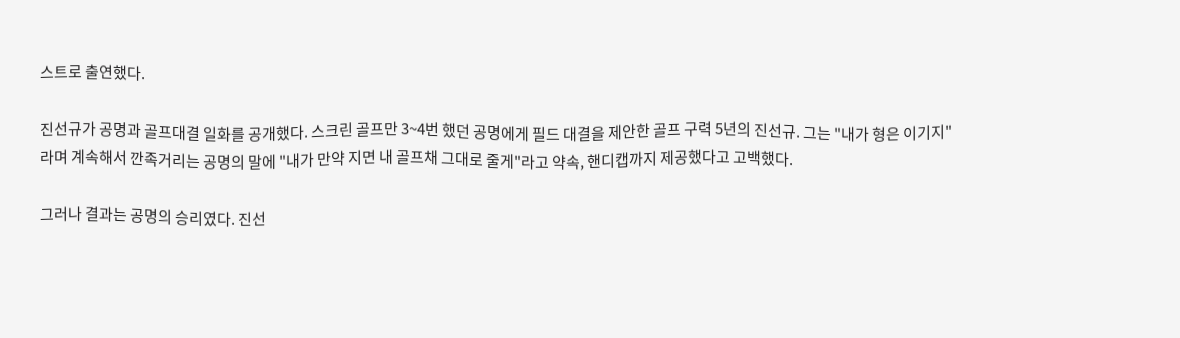스트로 출연했다.

진선규가 공명과 골프대결 일화를 공개했다. 스크린 골프만 3~4번 했던 공명에게 필드 대결을 제안한 골프 구력 5년의 진선규. 그는 "내가 형은 이기지"라며 계속해서 깐족거리는 공명의 말에 "내가 만약 지면 내 골프채 그대로 줄게"라고 약속, 핸디캡까지 제공했다고 고백했다.

그러나 결과는 공명의 승리였다. 진선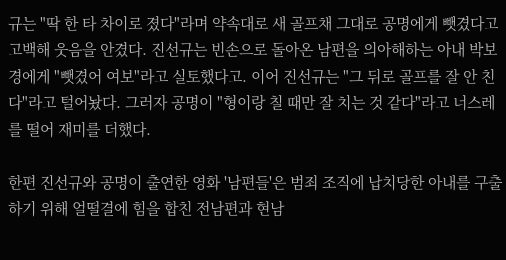규는 "딱 한 타 차이로 졌다"라며 약속대로 새 골프채 그대로 공명에게 뺏겼다고 고백해 웃음을 안겼다. 진선규는 빈손으로 돌아온 남편을 의아해하는 아내 박보경에게 "뺏겼어 여보"라고 실토했다고. 이어 진선규는 "그 뒤로 골프를 잘 안 친다"라고 털어놨다. 그러자 공명이 "형이랑 칠 때만 잘 치는 것 같다"라고 너스레를 떨어 재미를 더했다.

한편 진선규와 공명이 출연한 영화 '남편들'은 범죄 조직에 납치당한 아내를 구출하기 위해 얼떨결에 힘을 합친 전남편과 현남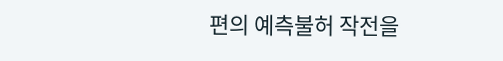편의 예측불허 작전을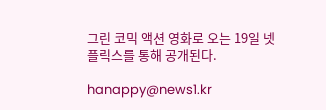그린 코믹 액션 영화로 오는 19일 넷플릭스를 통해 공개된다.

hanappy@news1.kr